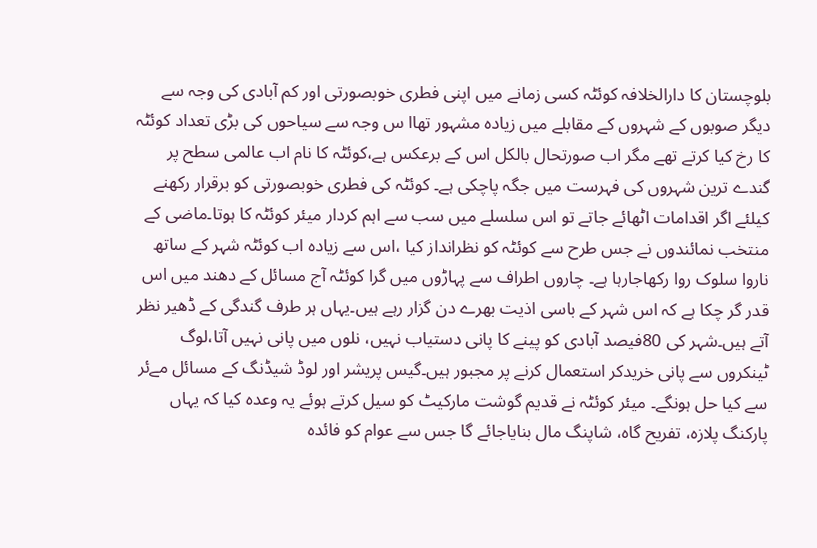بلوچستان کا دارالخلافہ کوئٹہ کسی زمانے میں اپنی فطری خوبصورتی اور کم آبادی کی وجہ سے دیگر صوبوں کے شہروں کے مقابلے میں زیادہ مشہور تھاا س وجہ سے سیاحوں کی بڑی تعداد کوئٹہ کا رخ کیا کرتے تھے مگر اب صورتحال بالکل اس کے برعکس ہے،کوئٹہ کا نام اب عالمی سطح پر گندے ترین شہروں کی فہرست میں جگہ پاچکی ہے۔ کوئٹہ کی فطری خوبصورتی کو برقرار رکھنے کیلئے اگر اقدامات اٹھائے جاتے تو اس سلسلے میں سب سے اہم کردار میئر کوئٹہ کا ہوتا۔ماضی کے منتخب نمائندوں نے جس طرح سے کوئٹہ کو نظرانداز کیا ،اس سے زیادہ اب کوئٹہ شہر کے ساتھ ناروا سلوک روا رکھاجارہا ہے۔ چاروں اطراف سے پہاڑوں میں گرا کوئٹہ آج مسائل کے دھند میں اس قدر گر چکا ہے کہ اس شہر کے باسی اذیت بھرے دن گزار رہے ہیں۔یہاں ہر طرف گندگی کے ڈھیر نظر آتے ہیں۔شہر کی 80فیصد آبادی کو پینے کا پانی دستیاب نہیں، نلوں میں پانی نہیں آتا،لوگ ٹینکروں سے پانی خریدکر استعمال کرنے پر مجبور ہیں۔گیس پریشر اور لوڈ شیڈنگ کے مسائل مےئر سے کیا حل ہونگے۔ میئر کوئٹہ نے قدیم گوشت مارکیٹ کو سیل کرتے ہوئے یہ وعدہ کیا کہ یہاں پارکنگ پلازہ، تفریح گاہ، شاپنگ مال بنایاجائے گا جس سے عوام کو فائدہ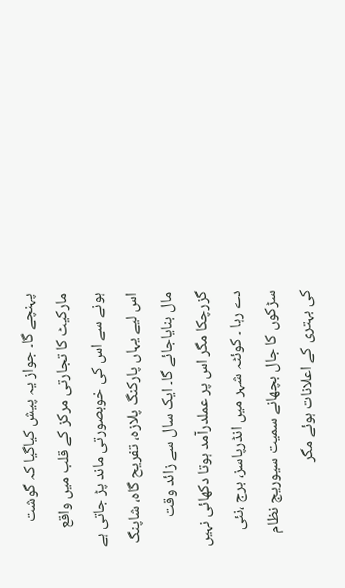پہنچے گا۔ جواز یہ پیش کیاگیا کہ گوشت مارکیٹ کا تجارتی مرکز کے قلب میں واقع ہونے سے اس کی خوبصورتی ماند پڑ جاتی ہے اس لیے یہاں پارکنگ پلازہ، تفریح گاہ، شاپنگ مال بنایاجائے گا۔ ایک سال سے زائد وقت گزرچکا مگر اس پر عملدرآمد ہوتا دکھائی نہیں دے رہا ۔ کوئٹہ شہر میں انڈرپاسز، برج ،نئی سڑکوں کا جال بچھانے سمیت سیوریج نظام کی بہتری کے اعلانات ہوئے مگر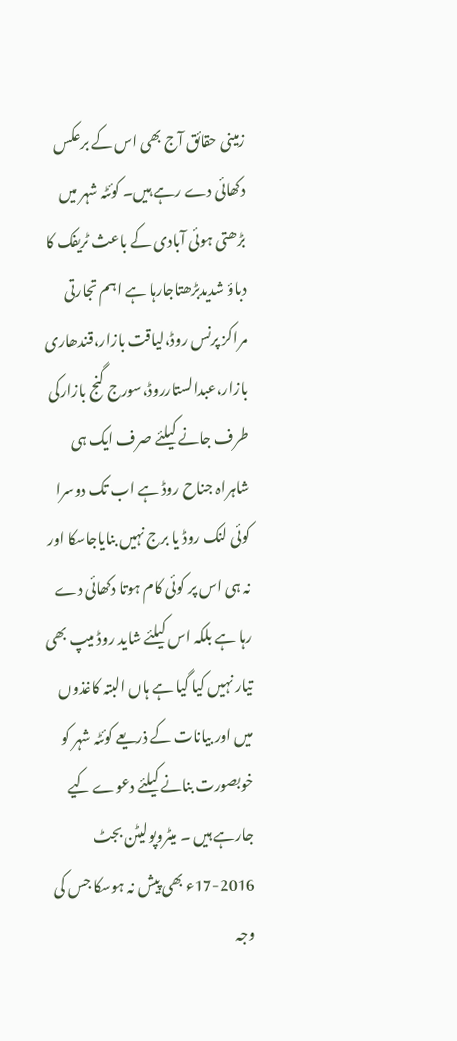زمینی حقائق آج بھی اس کے برعکس دکھائی دے رہے ہیں۔ کوئٹہ شہر میں بڑھتی ہوئی آبادی کے باعث ٹریفک کا دباؤ شدیدبڑھتاجارہا ہے اہم تجارتی مراکز پرنس روڈ،لیاقت بازار،قندھاری بازار،عبدالستارروڈ،سورج گنج بازارکی طرف جانے کیلئے صرف ایک ہی شاہراہ جناح روڈ ہے اب تک دوسرا کوئی لنک روڈ یا برج نہیں بنایاجاسکا اور نہ ہی اس پر کوئی کام ہوتا دکھائی دے رہا ہے بلکہ اس کیلئے شاید روڈ میپ بھی تیار نہیں کیا گیا ہے ہاں البتہ کاغذوں میں اور بیانات کے ذریعے کوئٹہ شہر کو خوبصورت بنانے کیلئے دعوے کیے جارہے ہیں ۔ میٹروپولیٹن بجٹ 2016-17ء بھی پیش نہ ہوسکا جس کی وجہ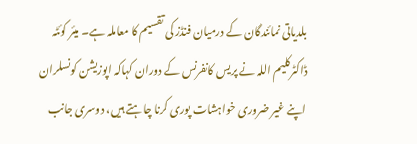بلدیاتی نمائندگان کے درمیان فنڈز کی تقسیم کا معاملہ ہے۔ میئر کوئٹہ ڈاکٹرکلیم اللہ نے پریس کانفرنس کے دوران کہاکہ اپوزیشن کونسلران اپنے غیر ضروری خواہشات پوری کرنا چاہتے ہیں، دوسری جانب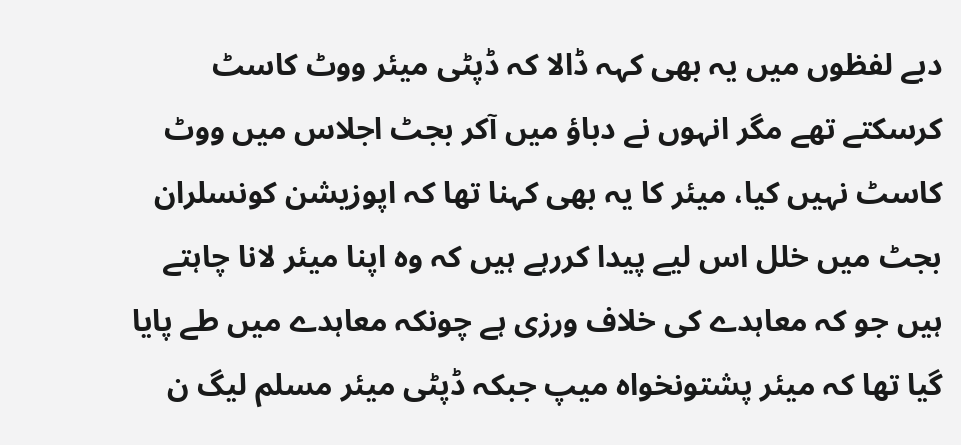دبے لفظوں میں یہ بھی کہہ ڈالا کہ ڈپٹی میئر ووٹ کاسٹ کرسکتے تھے مگر انہوں نے دباؤ میں آکر بجٹ اجلاس میں ووٹ کاسٹ نہیں کیا، میئر کا یہ بھی کہنا تھا کہ اپوزیشن کونسلران بجٹ میں خلل اس لیے پیدا کررہے ہیں کہ وہ اپنا میئر لانا چاہتے ہیں جو کہ معاہدے کی خلاف ورزی ہے چونکہ معاہدے میں طے پایا گیا تھا کہ میئر پشتونخواہ میپ جبکہ ڈپٹی میئر مسلم لیگ ن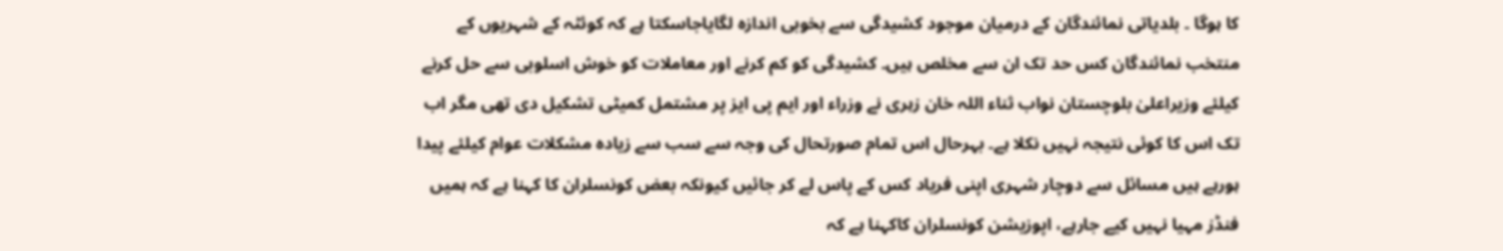کا ہوگا ۔ بلدیاتی نمائندگان کے درمیان موجود کشیدگی سے بخوبی اندازہ لگایاجاسکتا ہے کہ کوئٹہ کے شہریوں کے منتخب نمائندگان کس حد تک ان سے مخلص ہیں۔ کشیدگی کو کم کرنے اور معاملات کو خوش اسلوبی سے حل کرنے کیلئے وزیراعلیٰ بلوچستان نواب ثناء اللہ خان زہری نے وزراء اور ایم پی ایز پر مشتمل کمیٹی تشکیل دی تھی مگر اب تک اس کا کوئی نتیجہ نہیں نکلا ہے۔ بہرحال اس تمام صورتحال کی وجہ سے سب سے زیادہ مشکلات عوام کیلئے پیدا ہورہے ہیں مسائل سے دوچار شہری اپنی فریاد کس کے پاس لے کر جائیں کیونکہ بعض کونسلران کا کہنا ہے کہ ہمیں فنڈز مہیا نہیں کیے جارہے، اپوزیشن کونسلران کاکہنا ہے کہ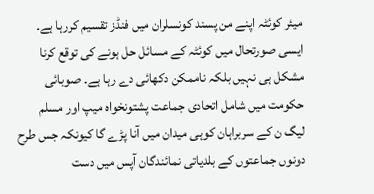میئر کوئٹہ اپنے من پسند کونسلران میں فنڈز تقسیم کررہا ہے۔ ایسی صورتحال میں کوئٹہ کے مسائل حل ہونے کی توقع کرنا مشکل ہی نہیں بلکہ ناممکن دکھائی دے رہا ہے۔ صوبائی حکومت میں شامل اتحادی جماعت پشتونخواہ میپ اور مسلم لیگ ن کے سربراہان کوہی میدان میں آنا پڑے گا کیونکہ جس طرح دونوں جماعتوں کے بلدیاتی نمائندگان آپس میں دست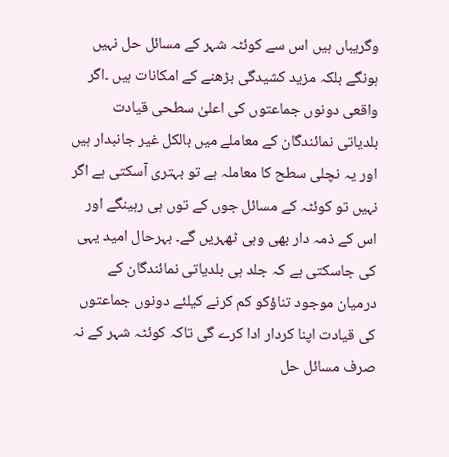وگریباں ہیں اس سے کوئٹہ شہر کے مسائل حل نہیں ہونگے بلکہ مزید کشیدگی بڑھنے کے امکانات ہیں ۔اگر واقعی دونوں جماعتوں کی اعلیٰ سطحی قیادت بلدیاتی نمائندگان کے معاملے میں بالکل غیر جانبدار ہیں اور یہ نچلی سطح کا معاملہ ہے تو بہتری آسکتی ہے اگر نہیں تو کوئٹہ کے مسائل جوں کے توں ہی رہینگے اور اس کے ذمہ دار بھی وہی ٹھہریں گے۔ بہرحال امید یہی کی جاسکتی ہے کہ جلد ہی بلدیاتی نمائندگان کے درمیان موجود تناؤکو کم کرنے کیلئے دونوں جماعتوں کی قیادت اپنا کردار ادا کرے گی تاکہ کوئٹہ شہر کے نہ صرف مسائل حل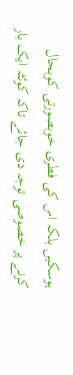ہوسکیں بلکہ اس کی فطری خوبصورتی کوبحال کرنے پر خصوصی توجہ دی جائے تاکہ کوئٹہ ایک بار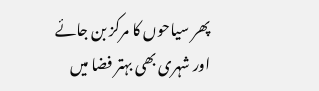پھر سیاحوں کا مرکز بن جائے اور شہری بھی بہتر فضا میں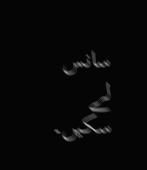سانس لے سکیں۔